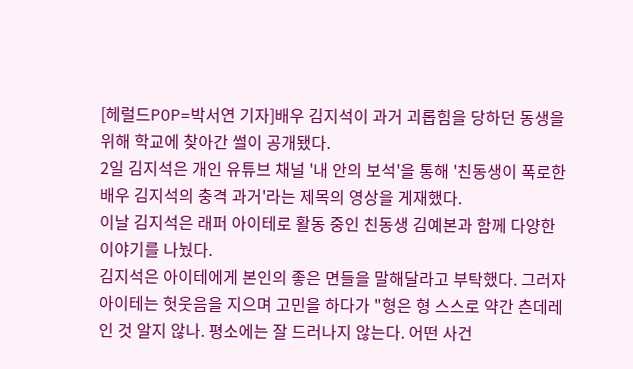[헤럴드POP=박서연 기자]배우 김지석이 과거 괴롭힘을 당하던 동생을 위해 학교에 찾아간 썰이 공개됐다.
2일 김지석은 개인 유튜브 채널 '내 안의 보석'을 통해 '친동생이 폭로한 배우 김지석의 충격 과거'라는 제목의 영상을 게재했다.
이날 김지석은 래퍼 아이테로 활동 중인 친동생 김예본과 함께 다양한 이야기를 나눴다.
김지석은 아이테에게 본인의 좋은 면들을 말해달라고 부탁했다. 그러자 아이테는 헛웃음을 지으며 고민을 하다가 "형은 형 스스로 약간 츤데레인 것 알지 않나. 평소에는 잘 드러나지 않는다. 어떤 사건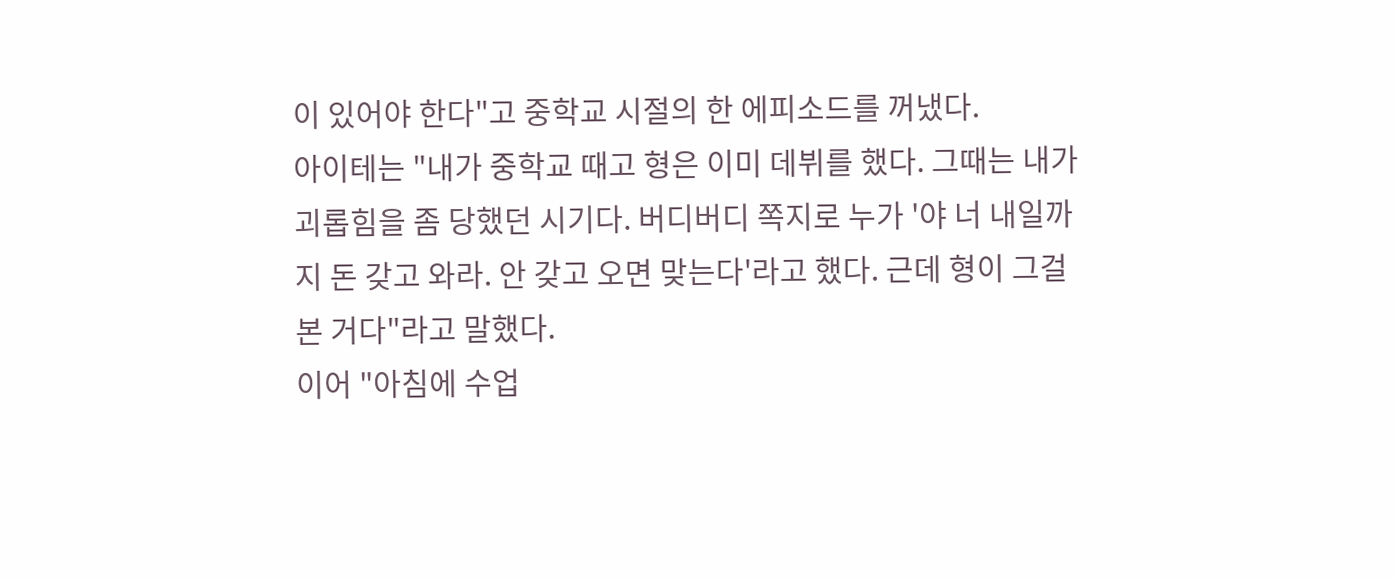이 있어야 한다"고 중학교 시절의 한 에피소드를 꺼냈다.
아이테는 "내가 중학교 때고 형은 이미 데뷔를 했다. 그때는 내가 괴롭힘을 좀 당했던 시기다. 버디버디 쪽지로 누가 '야 너 내일까지 돈 갖고 와라. 안 갖고 오면 맞는다'라고 했다. 근데 형이 그걸 본 거다"라고 말했다.
이어 "아침에 수업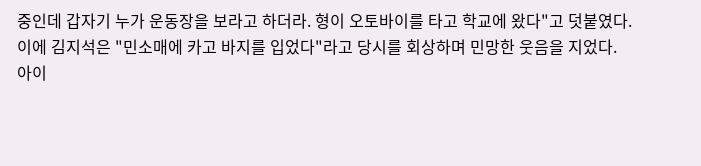중인데 갑자기 누가 운동장을 보라고 하더라. 형이 오토바이를 타고 학교에 왔다"고 덧붙였다.
이에 김지석은 "민소매에 카고 바지를 입었다"라고 당시를 회상하며 민망한 웃음을 지었다.
아이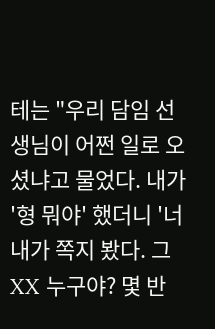테는 "우리 담임 선생님이 어쩐 일로 오셨냐고 물었다. 내가 '형 뭐야' 했더니 '너 내가 쪽지 봤다. 그 XX 누구야? 몇 반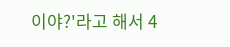이야?'라고 해서 4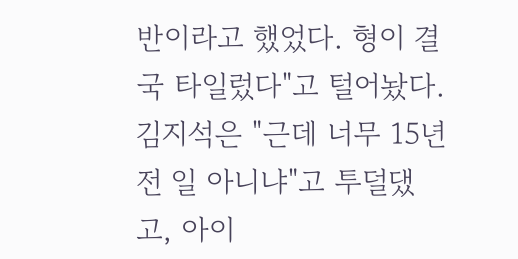반이라고 했었다. 형이 결국 타일렀다"고 털어놨다. 김지석은 "근데 너무 15년 전 일 아니냐"고 투덜댔고, 아이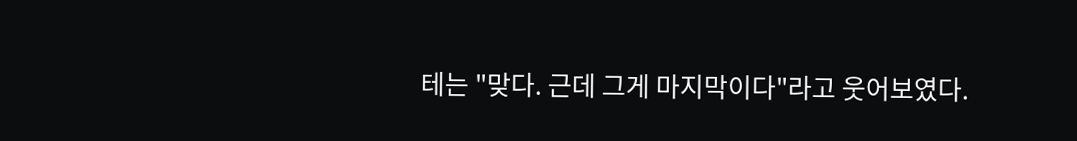테는 "맞다. 근데 그게 마지막이다"라고 웃어보였다.